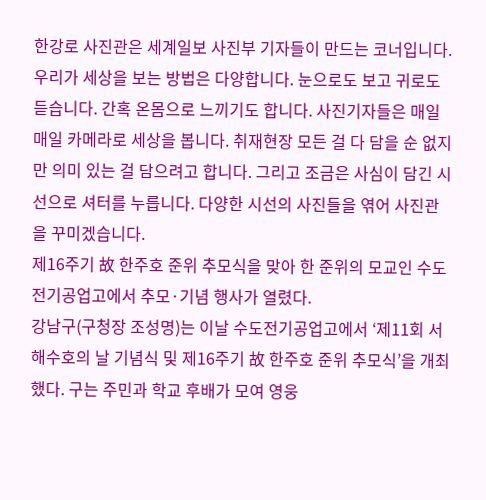한강로 사진관은 세계일보 사진부 기자들이 만드는 코너입니다. 우리가 세상을 보는 방법은 다양합니다. 눈으로도 보고 귀로도 듣습니다. 간혹 온몸으로 느끼기도 합니다. 사진기자들은 매일매일 카메라로 세상을 봅니다. 취재현장 모든 걸 다 담을 순 없지만 의미 있는 걸 담으려고 합니다. 그리고 조금은 사심이 담긴 시선으로 셔터를 누릅니다. 다양한 시선의 사진들을 엮어 사진관을 꾸미겠습니다.
제16주기 故 한주호 준위 추모식을 맞아 한 준위의 모교인 수도전기공업고에서 추모·기념 행사가 열렸다.
강남구(구청장 조성명)는 이날 수도전기공업고에서 ‘제11회 서해수호의 날 기념식 및 제16주기 故 한주호 준위 추모식’을 개최했다. 구는 주민과 학교 후배가 모여 영웅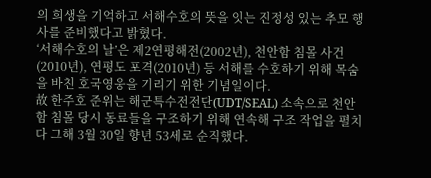의 희생을 기억하고 서해수호의 뜻을 잇는 진정성 있는 추모 행사를 준비했다고 밝혔다.
‘서해수호의 날’은 제2연평해전(2002년), 천안함 침몰 사건(2010년), 연평도 포격(2010년) 등 서해를 수호하기 위해 목숨을 바친 호국영웅을 기리기 위한 기념일이다.
故 한주호 준위는 해군특수전전단(UDT/SEAL) 소속으로 천안함 침몰 당시 동료들을 구조하기 위해 연속해 구조 작업을 펼치다 그해 3월 30일 향년 53세로 순직했다.